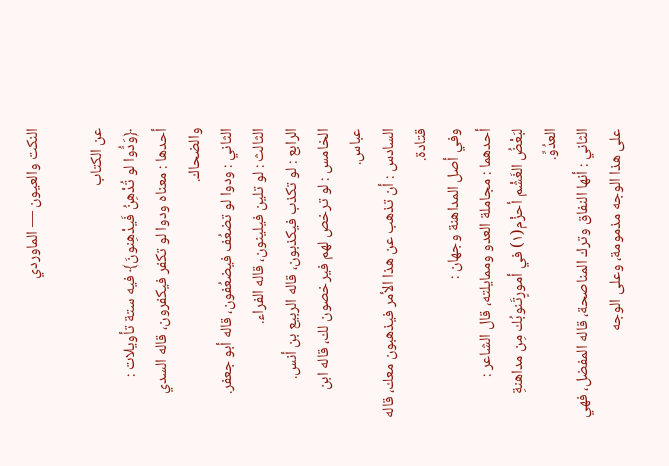النكت والعيون — الماوردي

عن الكتاب
﴿وَدُّوا لو تُدْهِنُ فَيدْهِنونَ﴾ فيه ستة تأويلات :
أحدها : معناه ودوا لو تكفر فيكفرون، قاله السدي والضحاك.
الثاني : ودوا لو تضعُف فيضعُفون، قاله أبو جعفر.
الثالث : لو تلين فيلينون، قاله الفراء.
الرابع : لو تكذب فيكذبون، قاله الربيع بن أنس.
الخامس : لو ترخص لهم فيرخصون لك، قاله ابن عباس.
السادس : أن تذهب عن هذا الأمر فيذهبون معك، قاله قتادة.
وفي أصل المداهنة وجهان :
أحدهما : مجاملة العدو وممايلته، قال الشاعر :
لبَعْضُ الغَشْم أحزْم(١) في أمورٍتَنوبُك مِن مداهنةِ العدُوِّ.
الثاني : أنها النفاق وترك المناصحة، قاله المفضل، فهي على هذا الوجه مذمومة، وعلى الوجه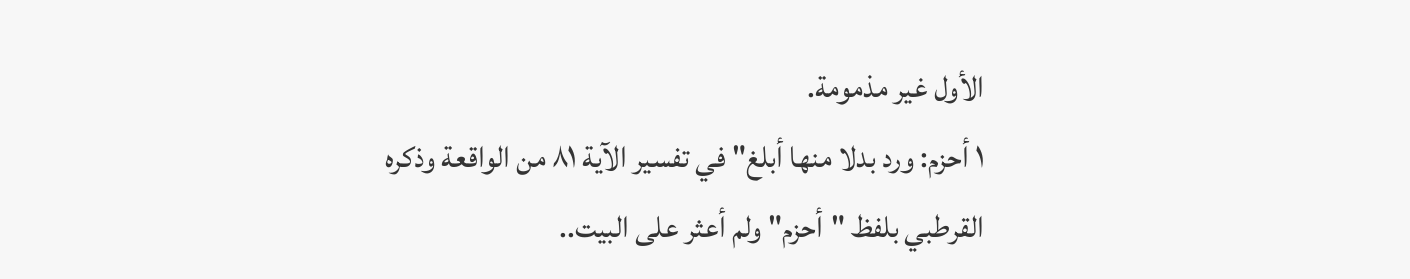الأول غير مذمومة.
١ أحزم: ورد بدلا منها أبلغ" في تفسير الآية ٨١ من الواقعة وذكره القرطبي بلفظ "أحزم" ولم أعثر على البيت..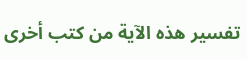تفسير هذه الآية من كتب أخرى